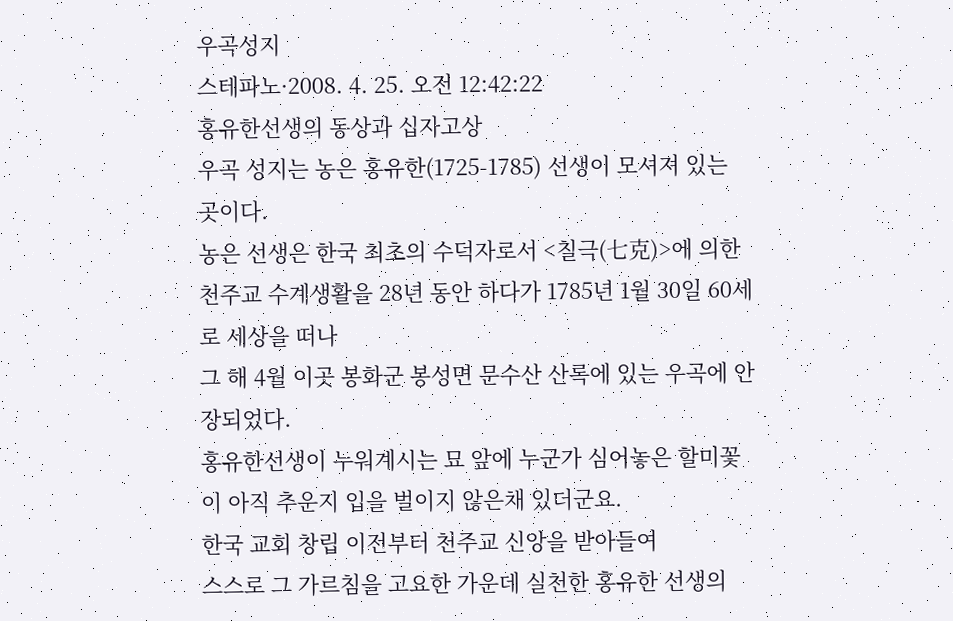우곡성지
스테파노·2008. 4. 25. 오전 12:42:22
홍유한선생의 동상과 십자고상
우곡 성지는 농은 홍유한(1725-1785) 선생이 모셔져 있는 곳이다.
농은 선생은 한국 최초의 수덕자로서 <칠극(七克)>에 의한
천주교 수계생활을 28년 동안 하다가 1785년 1월 30일 60세로 세상을 떠나
그 해 4월 이곳 봉화군 봉성면 문수산 산록에 있는 우곡에 안장되었다.
홍유한선생이 누워계시는 묘 앞에 누군가 심어놓은 할미꽃이 아직 추운지 입을 벌이지 않은채 있더군요.
한국 교회 창립 이전부터 천주교 신앙을 받아들여
스스로 그 가르침을 고요한 가운데 실천한 홍유한 선생의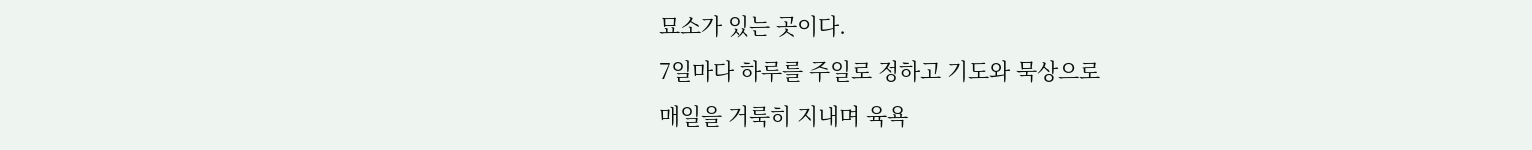묘소가 있는 곳이다.
7일마다 하루를 주일로 정하고 기도와 묵상으로
매일을 거룩히 지내며 육욕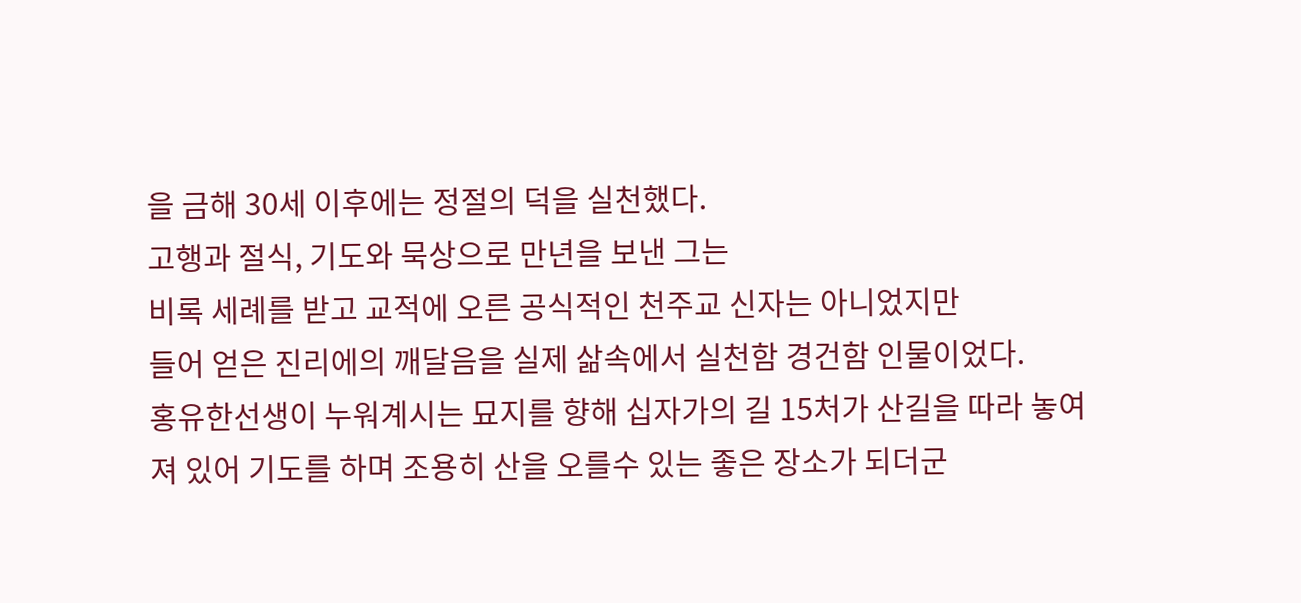을 금해 30세 이후에는 정절의 덕을 실천했다.
고행과 절식, 기도와 묵상으로 만년을 보낸 그는
비록 세례를 받고 교적에 오른 공식적인 천주교 신자는 아니었지만
들어 얻은 진리에의 깨달음을 실제 삶속에서 실천함 경건함 인물이었다.
홍유한선생이 누워계시는 묘지를 향해 십자가의 길 15처가 산길을 따라 놓여져 있어 기도를 하며 조용히 산을 오를수 있는 좋은 장소가 되더군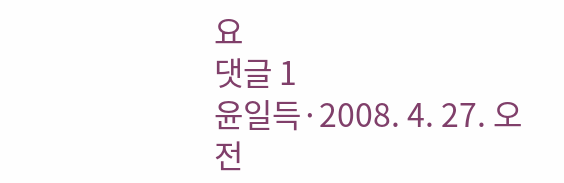요
댓글 1
윤일득·2008. 4. 27. 오전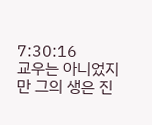7:30:16
교우는 아니었지만 그의 생은 진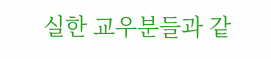실한 교우분들과 같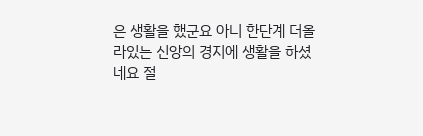은 생활을 했군요 아니 한단계 더올라있는 신앙의 경지에 생활을 하셨네요 절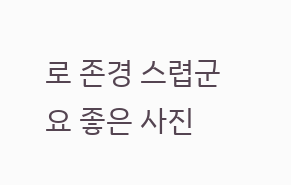로 존경 스렵군요 좋은 사진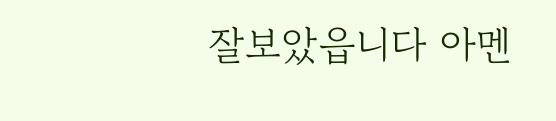잘보았읍니다 아멘